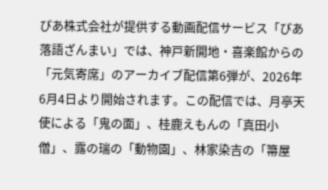ぴあ株式会社が提供する動画配信サービス「ぴあ落語ざんまい」では、神戸新開地・喜楽館からの「元気寄席」のアーカイブ配信第6弾が、2026年6月4日より開始されます。この配信では、月亭天使による「鬼の面」、桂鹿えもんの「真田小僧」、露の瑞の「動物園」、林家染吉の「箒屋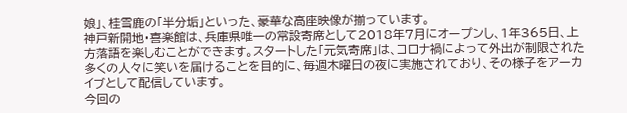娘」、桂雪鹿の「半分垢」といった、豪華な高座映像が揃っています。
神戸新開地・喜楽館は、兵庫県唯一の常設寄席として2018年7月にオープンし、1年365日、上方落語を楽しむことができます。スタートした「元気寄席」は、コロナ禍によって外出が制限された多くの人々に笑いを届けることを目的に、毎週木曜日の夜に実施されており、その様子をアーカイブとして配信しています。
今回の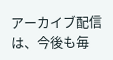アーカイブ配信は、今後も毎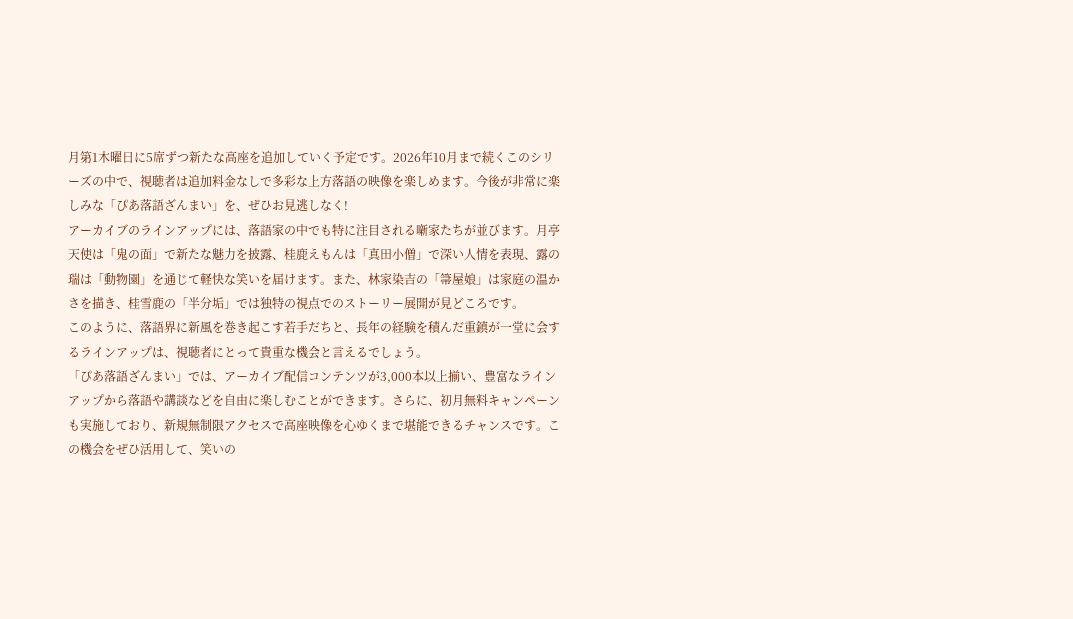月第1木曜日に5席ずつ新たな高座を追加していく予定です。2026年10月まで続くこのシリーズの中で、視聴者は追加料金なしで多彩な上方落語の映像を楽しめます。今後が非常に楽しみな「ぴあ落語ざんまい」を、ぜひお見逃しなく!
アーカイブのラインアップには、落語家の中でも特に注目される噺家たちが並びます。月亭天使は「鬼の面」で新たな魅力を披露、桂鹿えもんは「真田小僧」で深い人情を表現、露の瑞は「動物園」を通じて軽快な笑いを届けます。また、林家染吉の「箒屋娘」は家庭の温かさを描き、桂雪鹿の「半分垢」では独特の視点でのストーリー展開が見どころです。
このように、落語界に新風を巻き起こす若手だちと、長年の経験を積んだ重鎮が一堂に会するラインアップは、視聴者にとって貴重な機会と言えるでしょう。
「ぴあ落語ざんまい」では、アーカイブ配信コンテンツが3,000本以上揃い、豊富なラインアップから落語や講談などを自由に楽しむことができます。さらに、初月無料キャンペーンも実施しており、新規無制限アクセスで高座映像を心ゆくまで堪能できるチャンスです。この機会をぜひ活用して、笑いの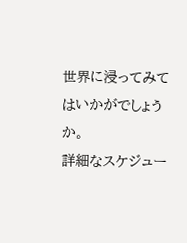世界に浸ってみてはいかがでしょうか。
詳細なスケジュー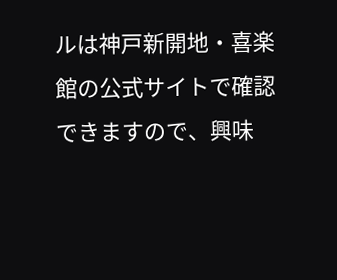ルは神戸新開地・喜楽館の公式サイトで確認できますので、興味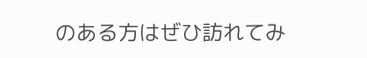のある方はぜひ訪れてみ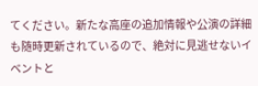てください。新たな高座の追加情報や公演の詳細も随時更新されているので、絶対に見逃せないイベントと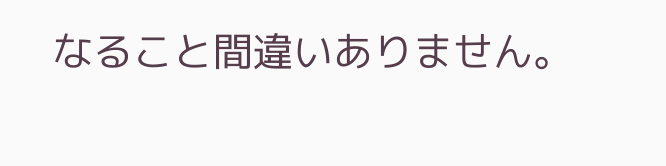なること間違いありません。